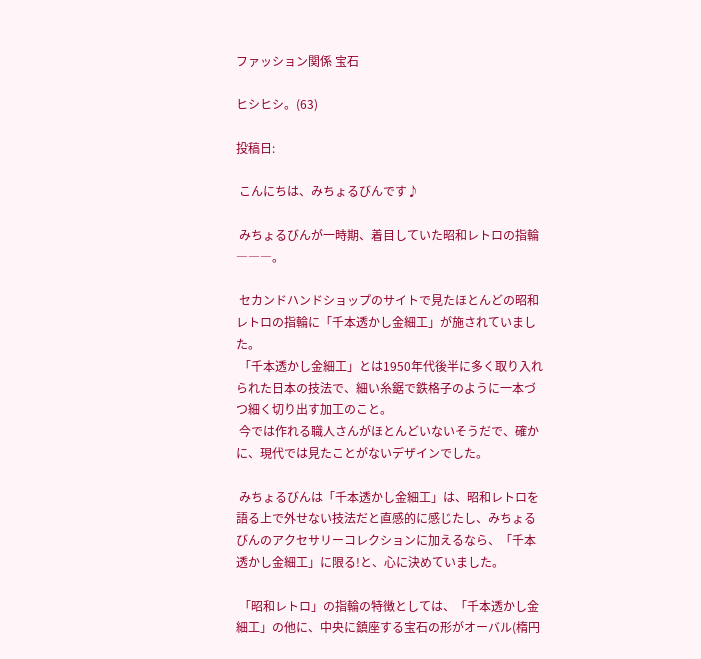ファッション関係 宝石

ヒシヒシ。(63)

投稿日:

 こんにちは、みちょるびんです♪

 みちょるびんが一時期、着目していた昭和レトロの指輪―――。

 セカンドハンドショップのサイトで見たほとんどの昭和レトロの指輪に「千本透かし金細工」が施されていました。
 「千本透かし金細工」とは1950年代後半に多く取り入れられた日本の技法で、細い糸鋸で鉄格子のように一本づつ細く切り出す加工のこと。
 今では作れる職人さんがほとんどいないそうだで、確かに、現代では見たことがないデザインでした。

 みちょるびんは「千本透かし金細工」は、昭和レトロを語る上で外せない技法だと直感的に感じたし、みちょるびんのアクセサリーコレクションに加えるなら、「千本透かし金細工」に限る!と、心に決めていました。

 「昭和レトロ」の指輪の特徴としては、「千本透かし金細工」の他に、中央に鎮座する宝石の形がオーバル(楕円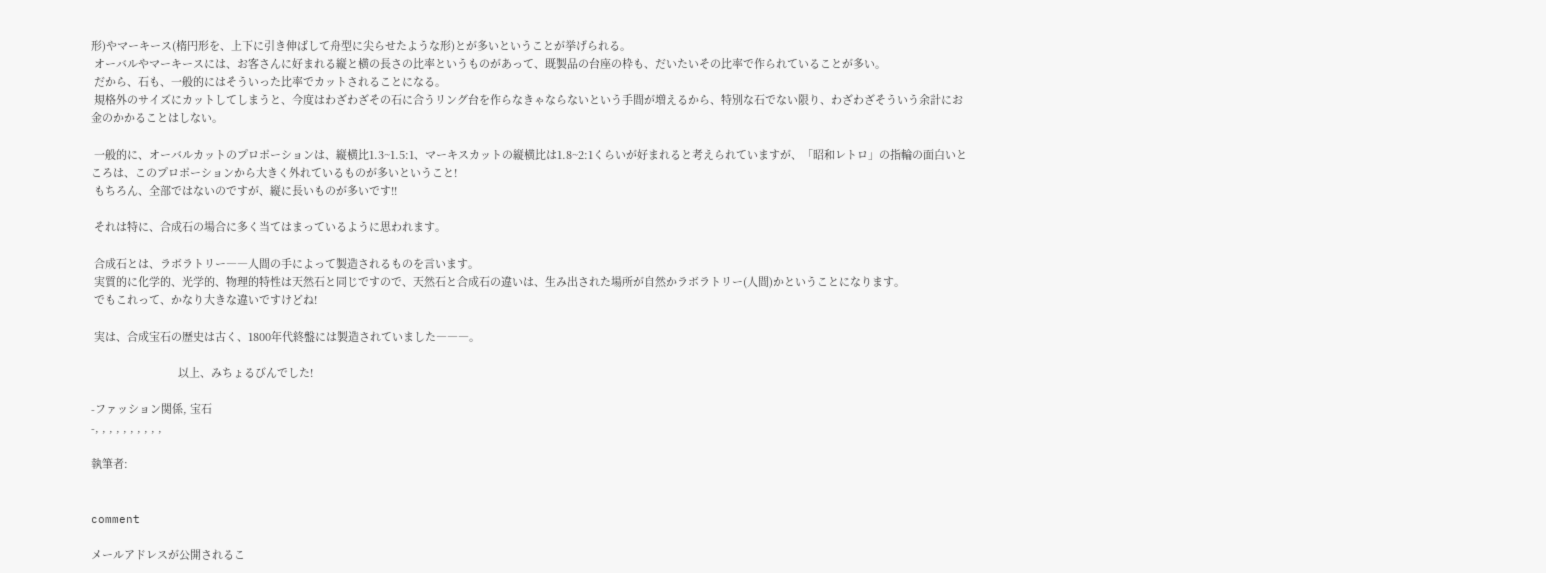形)やマーキース(楕円形を、上下に引き伸ばして舟型に尖らせたような形)とが多いということが挙げられる。
 オーバルやマーキースには、お客さんに好まれる縦と横の長さの比率というものがあって、既製品の台座の枠も、だいたいその比率で作られていることが多い。
 だから、石も、一般的にはそういった比率でカットされることになる。
 規格外のサイズにカットしてしまうと、今度はわざわざその石に合うリング台を作らなきゃならないという手間が増えるから、特別な石でない限り、わざわざそういう余計にお金のかかることはしない。

 一般的に、オーバルカットのプロポーションは、縦横比1.3~1.5:1、マーキスカットの縦横比は1.8~2:1くらいが好まれると考えられていますが、「昭和レトロ」の指輪の面白いところは、このプロポーションから大きく外れているものが多いということ!
 もちろん、全部ではないのですが、縦に長いものが多いです!!

 それは特に、合成石の場合に多く当てはまっているように思われます。

 合成石とは、ラボラトリー――人間の手によって製造されるものを言います。
 実質的に化学的、光学的、物理的特性は天然石と同じですので、天然石と合成石の違いは、生み出された場所が自然かラボラトリー(人間)かということになります。
 でもこれって、かなり大きな違いですけどね!

 実は、合成宝石の歴史は古く、1800年代終盤には製造されていました―――。

                             以上、みちょるびんでした!

-ファッション関係, 宝石
-, , , , , , , , , ,

執筆者:


comment

メールアドレスが公開されるこ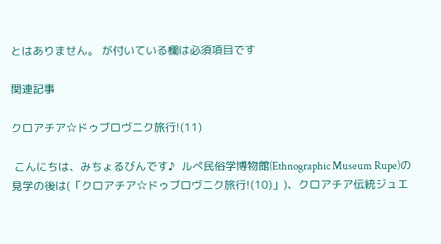とはありません。 が付いている欄は必須項目です

関連記事

クロアチア☆ドゥブロヴニク旅行!(11)

 こんにちは、みちょるびんです♪  ルぺ民俗学博物館(Ethnographic Museum Rupe)の見学の後は(「クロアチア☆ドゥブロヴニク旅行!(10)」)、クロアチア伝統ジュエ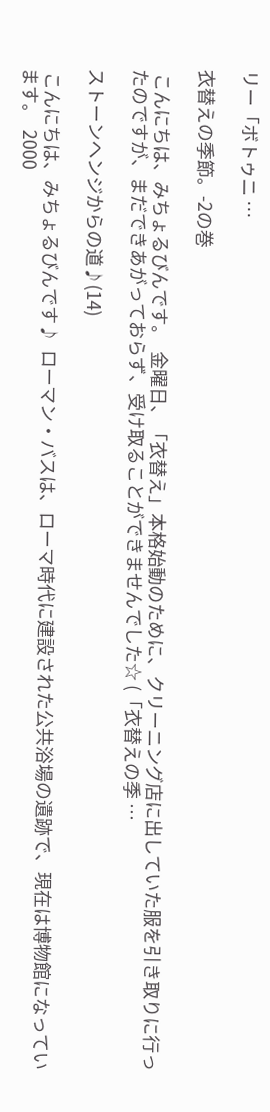リー「ボトゥニ …

衣替えの季節。-2の巻

 こんにちは、みちょるびんです。  金曜日、「衣替え」本格始動のために、クリーニング店に出していた服を引き取りに行ったのですが、まだできあがっておらず、受け取ることができませんでした☆ (「衣替えの季 …

ストーンヘンジからの道♪(14)

 こんにちは、みちょるびんです♪  ローマン・バスは、ローマ時代に建設された公共浴場の遺跡で、現在は博物館になっています。  2000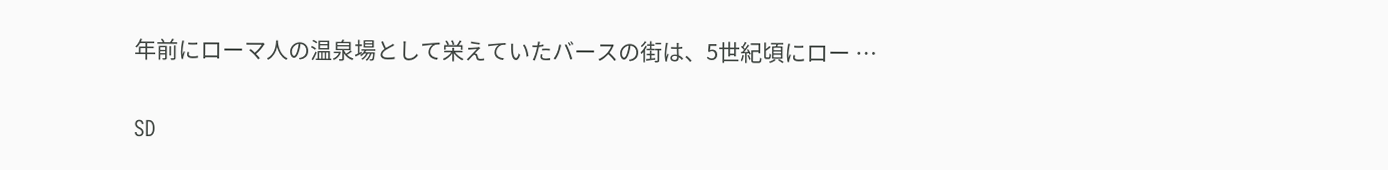年前にローマ人の温泉場として栄えていたバースの街は、5世紀頃にロー …

SD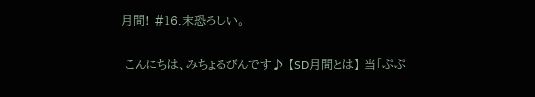月間! #16.末恐ろしい。

 こんにちは、みちょるびんです♪ 【SD月間とは】 当「ぷぷ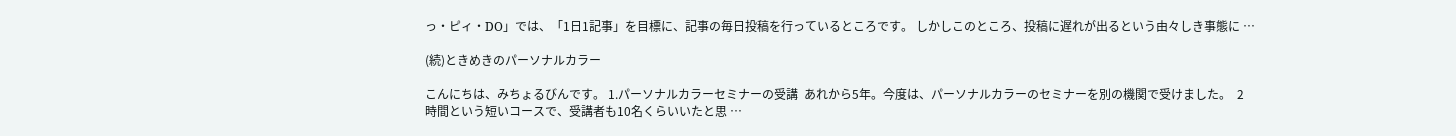っ・ピィ・DO」では、「1日1記事」を目標に、記事の毎日投稿を行っているところです。 しかしこのところ、投稿に遅れが出るという由々しき事態に …

(続)ときめきのパーソナルカラー

こんにちは、みちょるびんです。 1.パーソナルカラーセミナーの受講  あれから5年。今度は、パーソナルカラーのセミナーを別の機関で受けました。  2時間という短いコースで、受講者も10名くらいいたと思 …